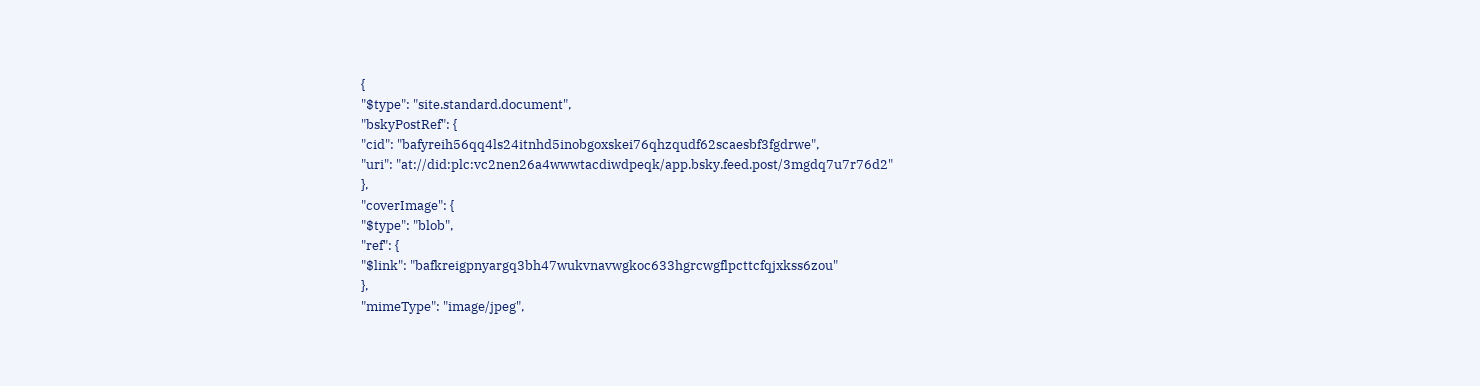{
"$type": "site.standard.document",
"bskyPostRef": {
"cid": "bafyreih56qq4ls24itnhd5inobgoxskei76qhzqudf62scaesbf3fgdrwe",
"uri": "at://did:plc:vc2nen26a4wwwtacdiwdpeqk/app.bsky.feed.post/3mgdq7u7r76d2"
},
"coverImage": {
"$type": "blob",
"ref": {
"$link": "bafkreigpnyargq3bh47wukvnavwgkoc633hgrcwgflpcttcfqjxkss6zou"
},
"mimeType": "image/jpeg",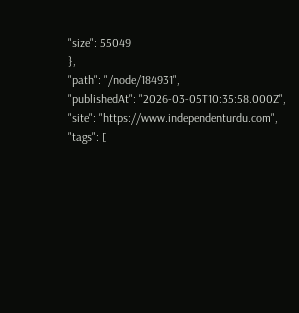"size": 55049
},
"path": "/node/184931",
"publishedAt": "2026-03-05T10:35:58.000Z",
"site": "https://www.independenturdu.com",
"tags": [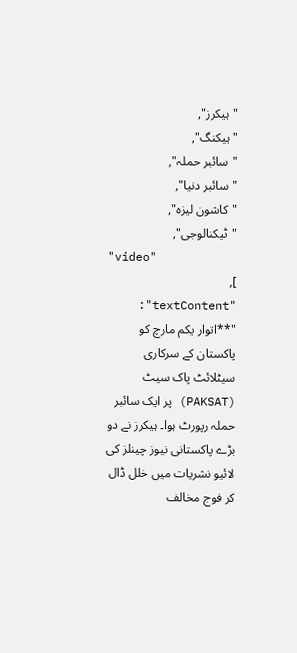"ہیکرز",
"ہیکنگ",
"سائبر حملہ",
"سائبر دنیا",
"کاشون لیزہ",
"ٹیکنالوجی",
"video"
],
"textContent": "**اتوار یکم مارچ کو پاکستان کے سرکاری سیٹلائٹ پاک سیٹ (PAKSAT) پر ایک سائبر حملہ رپورٹ ہوا۔ ہیکرز نے دو بڑے پاکستانی نیوز چینلز کی لائیو نشریات میں خلل ڈال کر فوج مخالف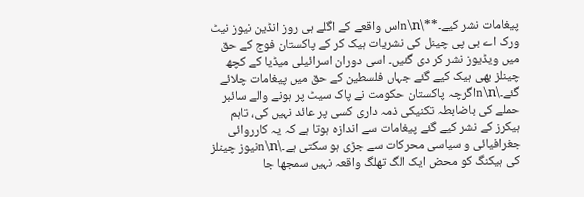پیغامات نشر کیے۔**\n\nاس واقعے کے اگلے ہی روز انڈین نیوز نیٹ ورک اے بی پی چینل کی نشریات ہیک کر کے پاکستان فوج کے حق میں ویڈیوز نشر کر دی گئیں۔ اسی دوران اسرائیلی میڈیا کے کچھ چینلز بھی ہیک کیے گئے جہاں فلسطین کے حق میں پیغامات چلائے گئے۔\n\nاگرچہ پاکستان حکومت نے پاک سیٹ پر ہونے والے سائبر حملے کی باضابطہ تکنیکی ذمہ داری کسی پر عائد نہیں کی، تاہم ہیکرز کے نشر کیے گئے پیغامات سے اندازہ ہوتا ہے کہ یہ کارروائی جغرافیائی و سیاسی محرکات سے جڑی ہو سکتی ہے۔\n\nنیوز چینلز کی ہیکنگ کو محض ایک الگ تھلگ واقعہ نہیں سمجھا جا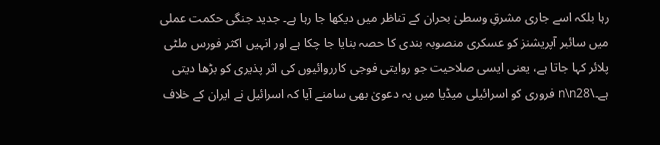رہا بلکہ اسے جاری مشرقِ وسطیٰ بحران کے تناظر میں دیکھا جا رہا ہے۔ جدید جنگی حکمت عملی میں سائبر آپریشنز کو عسکری منصوبہ بندی کا حصہ بنایا جا چکا ہے اور انہیں اکثر فورس ملٹی پلائر کہا جاتا ہے، یعنی ایسی صلاحیت جو روایتی فوجی کارروائیوں کی اثر پذیری کو بڑھا دیتی ہے۔\n\n28 فروری کو اسرائیلی میڈیا میں یہ دعویٰ بھی سامنے آیا کہ اسرائیل نے ایران کے خلاف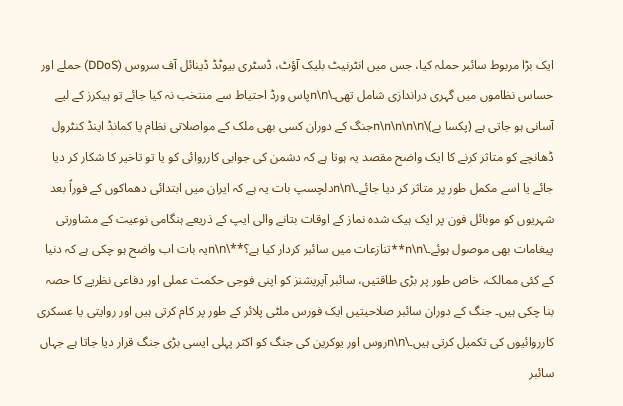ایک بڑا مربوط سائبر حملہ کیا، جس میں انٹرنیٹ بلیک آؤٹ، ڈسٹری بیوٹڈ ڈینائل آف سروس (DDoS) حملے اور حساس نظاموں میں گہری دراندازی شامل تھی۔\n\nپاس ورڈ احتیاط سے منتخب نہ کیا جائے تو ہیکرز کے لیے آسانی ہو جاتی ہے (پکسا بے)\n\n\n\n\nجنگ کے دوران کسی بھی ملک کے مواصلاتی نظام یا کمانڈ اینڈ کنٹرول ڈھانچے کو متاثر کرنے کا ایک واضح مقصد یہ ہوتا ہے کہ دشمن کی جوابی کارروائی کو یا تو تاخیر کا شکار کر دیا جائے یا اسے مکمل طور پر متاثر کر دیا جائے۔\n\nدلچسپ بات یہ ہے کہ ایران میں ابتدائی دھماکوں کے فوراً بعد شہریوں کو موبائل فون پر ایک ہیک شدہ نماز کے اوقات بتانے والی ایپ کے ذریعے ہنگامی نوعیت کے مشاورتی پیغامات بھی موصول ہوئے۔\n\n**تنازعات میں سائبر کردار کیا ہے؟**\n\nیہ بات اب واضح ہو چکی ہے کہ دنیا کے کئی ممالک، خاص طور پر بڑی طاقتیں، سائبر آپریشنز کو اپنی فوجی حکمت عملی اور دفاعی نظریے کا حصہ بنا چکی ہیں۔ جنگ کے دوران سائبر صلاحیتیں ایک فورس ملٹی پلائر کے طور پر کام کرتی ہیں اور روایتی یا عسکری کارروائیوں کی تکمیل کرتی ہیں۔\n\nروس اور یوکرین کی جنگ کو اکثر پہلی ایسی بڑی جنگ قرار دیا جاتا ہے جہاں سائبر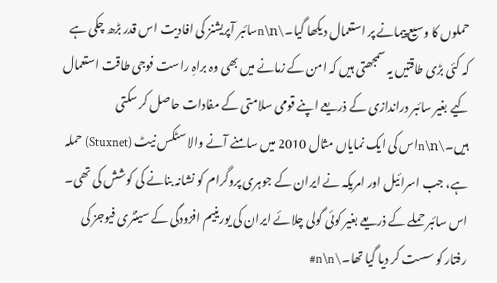حملوں کا وسیع پیمانے پر استعمال دیکھا گیا۔\n\nسائبر آپریشنز کی افادیت اس قدر بڑھ چکی ہے کہ کئی بڑی طاقتیں یہ سمجھتی ہیں کہ امن کے زمانے میں بھی وہ براہِ راست فوجی طاقت استعمال کیے بغیر سائبر دراندازی کے ذریعے اپنے قومی سلامتی کے مفادات حاصل کر سکتی ہیں۔\n\nاس کی ایک نمایاں مثال 2010 میں سامنے آنے والا سٹکس نیٹ (Stuxnet) حملہ ہے، جب اسرائیل اور امریکہ نے ایران کے جوہری پروگرام کو نشانہ بنانے کی کوشش کی تھی۔ اس سائبر حملے کے ذریعے بغیر کوئی گولی چلائے ایران کی یورینیم افزودگی کے سینٹری فیوجز کی رفتار کو سست کر دیا گیا تھا۔\n\n#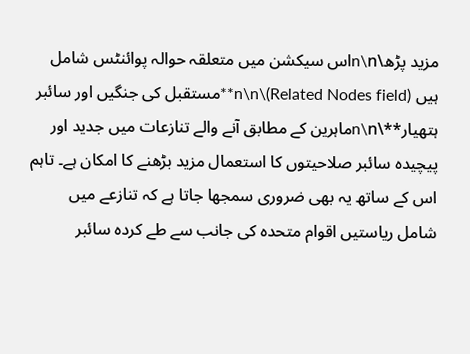مزید پڑھ\n\nاس سیکشن میں متعلقہ حوالہ پوائنٹس شامل ہیں (Related Nodes field)\n\n**مستقبل کی جنگیں اور سائبر ہتھیار**\n\nماہرین کے مطابق آنے والے تنازعات میں جدید اور پیچیدہ سائبر صلاحیتوں کا استعمال مزید بڑھنے کا امکان ہے۔ تاہم اس کے ساتھ یہ بھی ضروری سمجھا جاتا ہے کہ تنازعے میں شامل ریاستیں اقوام متحدہ کی جانب سے طے کردہ سائبر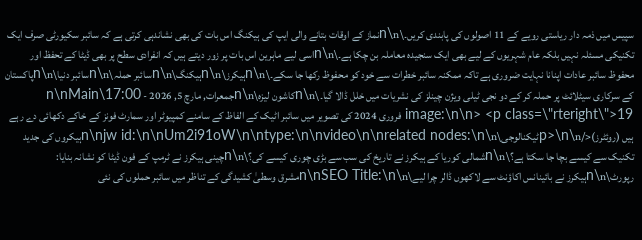سپیس میں ذمہ دار ریاستی رویے کے 11 اصولوں کی پابندی کریں۔\n\nنماز کے اوقات بتانے والی ایپ کی ہیکنگ اس بات کی بھی نشاندہی کرتی ہے کہ سائبر سکیورٹی صرف ایک تکنیکی مسئلہ نہیں بلکہ عام شہریوں کے لیے بھی ایک سنجیدہ معاملہ بن چکا ہے۔\n\nاسی لیے ماہرین اس بات پر زور دیتے ہیں کہ انفرادی سطح پر بھی ڈیٹا کے تحفظ اور محفوظ سائبر عادات اپنانا نہایت ضروری ہے تاکہ ممکنہ سائبر خطرات سے خود کو محفوظ رکھا جا سکے۔\n\nہیکرز\n\nہیکنگ\n\nسائبر حملہ\n\nسائبر دنیا\n\nپاکستان کے سرکاری سیٹلائٹ پر حملہ کر کے دو نجی ٹیلی ویژن چینلز کی نشریات میں خلل ڈالا گیا۔\n\nکاشون لیزہ\n\nجمعرات, مارچ 5, 2026 - 17:00\n\nMain image:\n\n> <p class=\"rteright\">19 فروری 2024 کی تصویر میں سائبر اٹیک کے الفاظ کے سامنے کمپیوٹر اور سمارٹ فونز کے خاکے دکھائی دے رہے ہیں (روئٹرز)</p>\n\nٹیکنالوجی\n\njw id:\n\nUm2i91oW\n\ntype:\n\nvideo\n\nrelated nodes:\n\nہیکروں کی جدید تکنیک سے کیسے بچا جا سکتا ہے؟\n\nشمالی کوریا کے ہیکرز نے تاریخ کی سب سے بڑی چوری کیسے کی؟\n\nچینی ہیکرز نے ٹرمپ کے فون ڈیٹا کو نشانہ بنایا: رپورٹ\n\nہیکرز نے بائینانس اکاؤنٹ سے لاکھوں ڈالر چرا لیے\n\nSEO Title:\n\nمشرق وسطیٰ کشیدگی کے تناظر میں سائبر حملوں کی نئی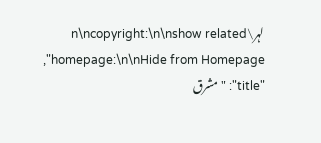لہر\n\ncopyright:\n\nshow related homepage:\n\nHide from Homepage",
"title": "مشرق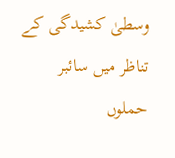وسطیٰ کشیدگی کے تناظر میں سائبر حملوں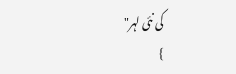کی نئی لہر"
}